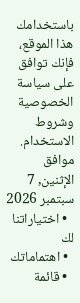باستخدامك هذا الموقع، فإنك توافق على سياسة الخصوصية وشروط الاستخدام.
موافق
الإثنين, 7 سبتمبر 2026
  • اختياراتنا لك
  • اهتماماتك
  • قائمة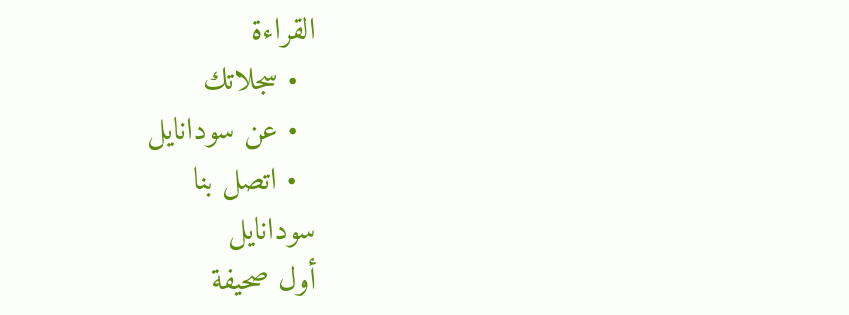القراءة
  • سجلاتك
  • عن سودانايل
  • اتصل بنا
سودانايل
أول صحيفة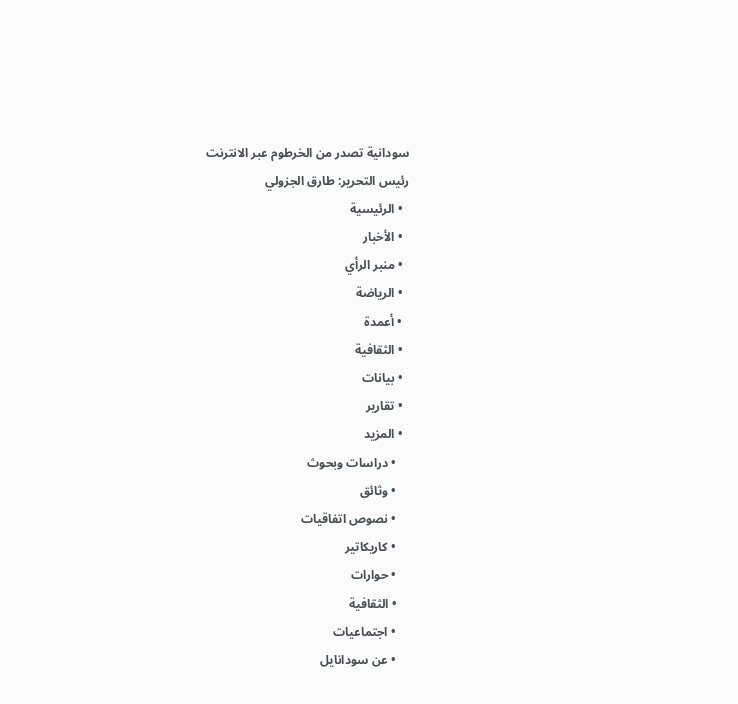سودانية تصدر من الخرطوم عبر الانترنت
رئيس التحرير: طارق الجزولي
  • الرئيسية
  • الأخبار
  • منبر الرأي
  • الرياضة
  • أعمدة
  • الثقافية
  • بيانات
  • تقارير
  • المزيد
    • دراسات وبحوث
    • وثائق
    • نصوص اتفاقيات
    • كاريكاتير
    • حوارات
    • الثقافية
    • اجتماعيات
    • عن سودانايل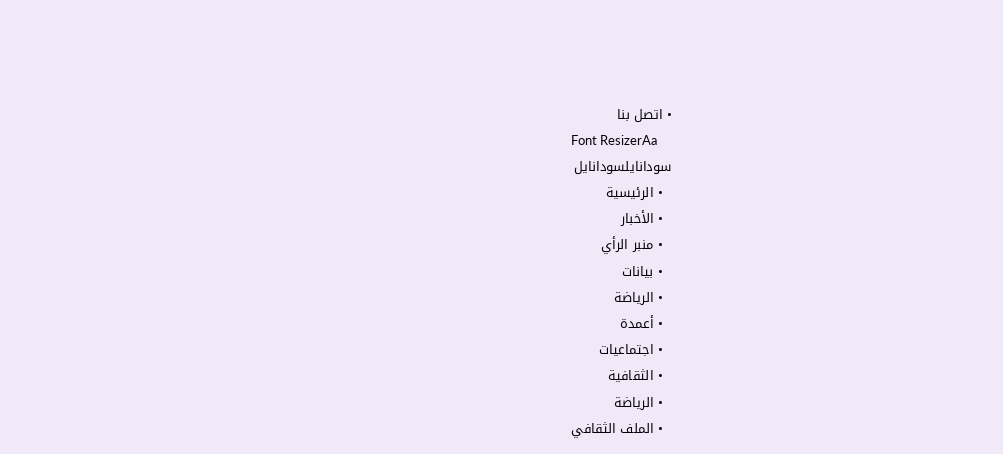• اتصل بنا
Font ResizerAa
سودانايلسودانايل
  • الرئيسية
  • الأخبار
  • منبر الرأي
  • بيانات
  • الرياضة
  • أعمدة
  • اجتماعيات
  • الثقافية
  • الرياضة
  • الملف الثقافي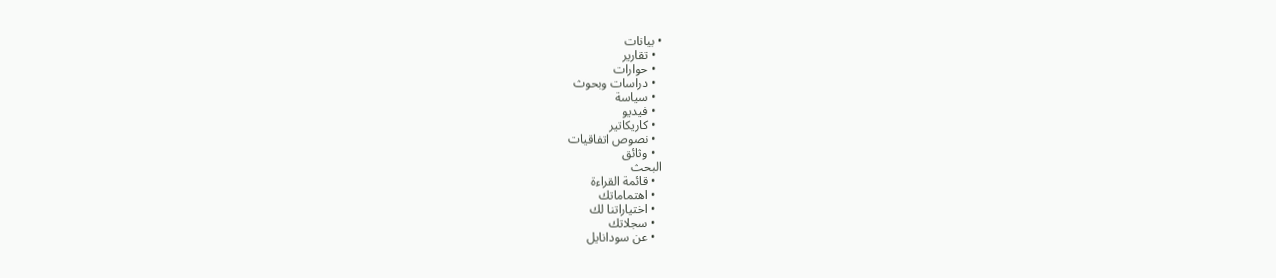• بيانات
  • تقارير
  • حوارات
  • دراسات وبحوث
  • سياسة
  • فيديو
  • كاريكاتير
  • نصوص اتفاقيات
  • وثائق
البحث
  • قائمة القراءة
  • اهتماماتك
  • اختياراتنا لك
  • سجلاتك
  • عن سودانايل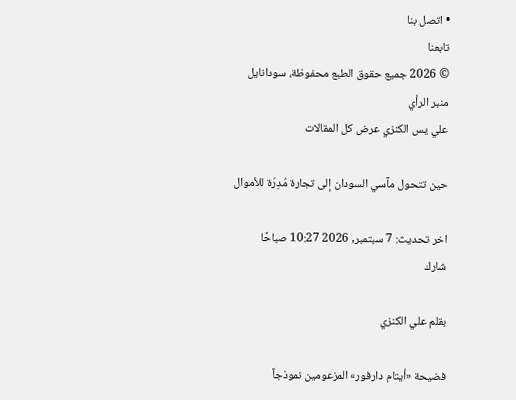• اتصل بنا
تابعنا
© 2026 جميع حقوق الطبع محفوظة، سودانايل
منبر الرأي
علي يس الكنزي عرض كل المقالات

حين تتحول مآسي السودان إلى تجارة مُدِرّة للأموال

اخر تحديث: 7 سبتمبر, 2026 10:27 صباحًا
شارك

بقلم علي الكنزي

فضيحة «أيتام دارفور» المزعومين نموذجاً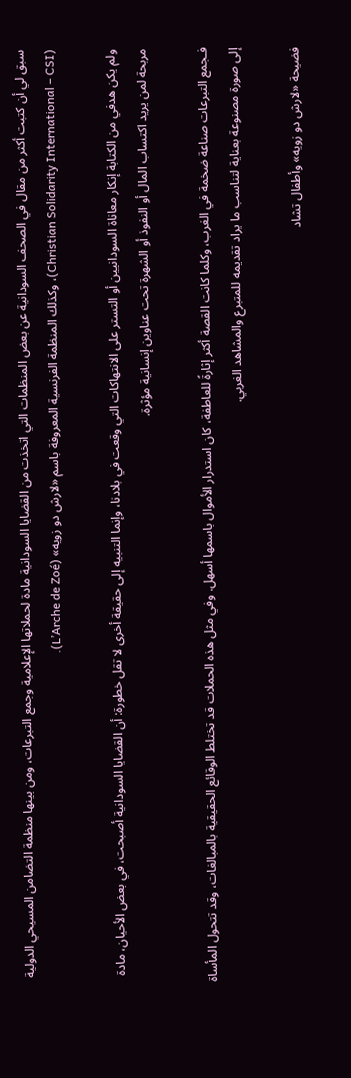سبق لي أن كتبت أكثر من مقال في الصحف السودانية عن بعض المنظمات التي اتخذت من القضايا السودانية مادة لحملاتها الإعلامية وجمع التبرعات، ومن بينها منظمة التضامن المسيحي الدولية (Christian Solidarity International – CSI)، وكذلك المنظمة الفرنسية المعروفة باسم «لارش دو زويه» (L’Arche de Zoé).

ولم يكن هدفي من الكتابة إنكار معاناة السودانيين أو التستر على الانتهاكات التي وقعت في بلادنا، وإنما التنبيه إلى حقيقة أخرى لا تقل خطورة: أن القضايا السودانية أصبحت، في بعض الأحيان، مادة مربحة لمن يريد اكتساب المال أو النفوذ أو الشهرة تحت عناوين إنسانية مؤثرة.

فـجمع التبرعات صناعة ضخمة في الغرب، وكلما كانت القصة أكثر إثارةً للعاطفة، كان استدرار الأموال باسمها أسهل. وفي مثل هذه الحملات قد تختلط الوقائع الحقيقية بالمبالغات، وقد تتحول المأساة إلى صورة مصنوعة بعناية لتناسب ما يراد تقديمه للمتبرع والمشاهد الغربي.

فضيحة «لارش دو زويه» وأطفال تشاد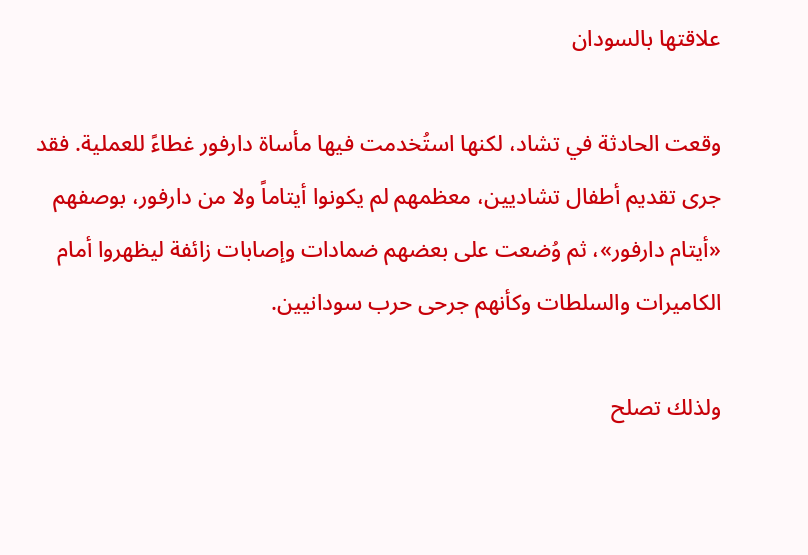علاقتها بالسودان

وقعت الحادثة في تشاد، لكنها استُخدمت فيها مأساة دارفور غطاءً للعملية. فقد جرى تقديم أطفال تشاديين، معظمهم لم يكونوا أيتاماً ولا من دارفور، بوصفهم «أيتام دارفور»، ثم وُضعت على بعضهم ضمادات وإصابات زائفة ليظهروا أمام الكاميرات والسلطات وكأنهم جرحى حرب سودانيين.

ولذلك تصلح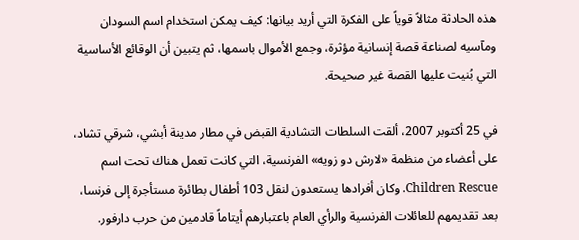هذه الحادثة مثالاً قوياً على الفكرة التي أريد بيانها: كيف يمكن استخدام اسم السودان ومآسيه لصناعة قصة إنسانية مؤثرة، وجمع الأموال باسمها، ثم يتبين أن الوقائع الأساسية التي بُنيت عليها القصة غير صحيحة.

في 25 أكتوبر 2007، ألقت السلطات التشادية القبض في مطار مدينة أبشي، شرقي تشاد، على أعضاء من منظمة «لارش دو زويه» الفرنسية، التي كانت تعمل هناك تحت اسم Children Rescue. وكان أفرادها يستعدون لنقل 103 أطفال بطائرة مستأجرة إلى فرنسا، بعد تقديمهم للعائلات الفرنسية والرأي العام باعتبارهم أيتاماً قادمين من حرب دارفور.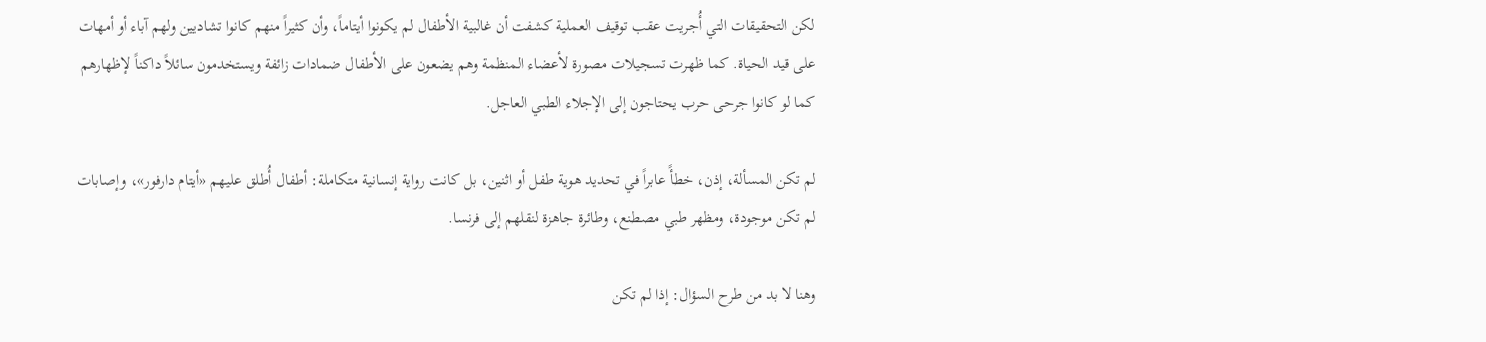لكن التحقيقات التي أُجريت عقب توقيف العملية كشفت أن غالبية الأطفال لم يكونوا أيتاماً، وأن كثيراً منهم كانوا تشاديين ولهم آباء أو أمهات على قيد الحياة. كما ظهرت تسجيلات مصورة لأعضاء المنظمة وهم يضعون على الأطفال ضمادات زائفة ويستخدمون سائلاً داكناً لإظهارهم كما لو كانوا جرحى حرب يحتاجون إلى الإجلاء الطبي العاجل.

لم تكن المسألة، إذن، خطأً عابراً في تحديد هوية طفل أو اثنين، بل كانت رواية إنسانية متكاملة: أطفال أُطلق عليهم «أيتام دارفور»، وإصابات لم تكن موجودة، ومظهر طبي مصطنع، وطائرة جاهزة لنقلهم إلى فرنسا.

وهنا لا بد من طرح السؤال: إذا لم تكن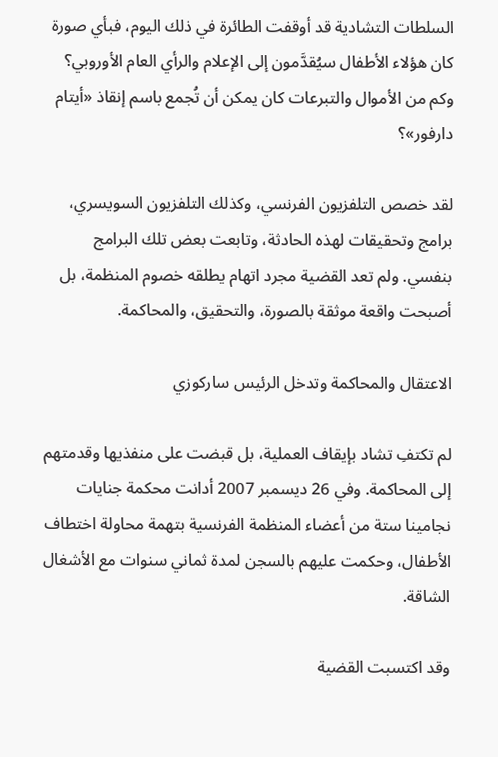السلطات التشادية قد أوقفت الطائرة في ذلك اليوم، فبأي صورة كان هؤلاء الأطفال سيُقدَّمون إلى الإعلام والرأي العام الأوروبي؟ وكم من الأموال والتبرعات كان يمكن أن تُجمع باسم إنقاذ «أيتام دارفور»؟

لقد خصص التلفزيون الفرنسي، وكذلك التلفزيون السويسري، برامج وتحقيقات لهذه الحادثة، وتابعت بعض تلك البرامج بنفسي. ولم تعد القضية مجرد اتهام يطلقه خصوم المنظمة، بل أصبحت واقعة موثقة بالصورة، والتحقيق، والمحاكمة.

الاعتقال والمحاكمة وتدخل الرئيس ساركوزي

لم تكتفِ تشاد بإيقاف العملية، بل قبضت على منفذيها وقدمتهم إلى المحاكمة. وفي 26 ديسمبر 2007 أدانت محكمة جنايات نجامينا ستة من أعضاء المنظمة الفرنسية بتهمة محاولة اختطاف الأطفال، وحكمت عليهم بالسجن لمدة ثماني سنوات مع الأشغال الشاقة.

وقد اكتسبت القضية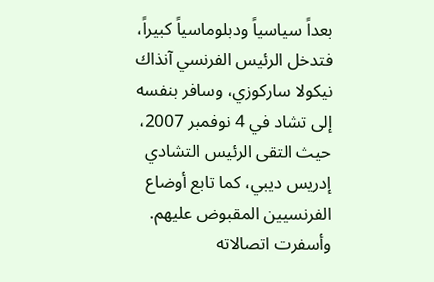بعداً سياسياً ودبلوماسياً كبيراً، فتدخل الرئيس الفرنسي آنذاك نيكولا ساركوزي، وسافر بنفسه إلى تشاد في 4 نوفمبر 2007، حيث التقى الرئيس التشادي إدريس ديبي، كما تابع أوضاع الفرنسيين المقبوض عليهم. وأسفرت اتصالاته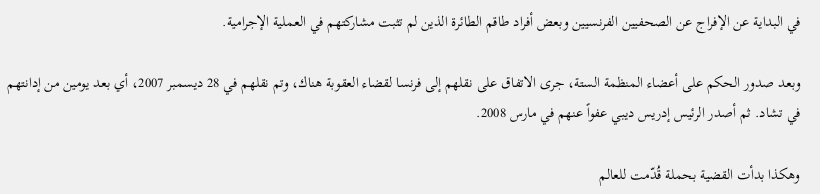في البداية عن الإفراج عن الصحفيين الفرنسيين وبعض أفراد طاقم الطائرة الذين لم تثبت مشاركتهم في العملية الإجرامية.

وبعد صدور الحكم على أعضاء المنظمة الستة، جرى الاتفاق على نقلهم إلى فرنسا لقضاء العقوبة هناك، وتم نقلهم في 28 ديسمبر 2007، أي بعد يومين من إدانتهم في تشاد. ثم أصدر الرئيس إدريس ديبي عفواً عنهم في مارس 2008.

وهكذا بدأت القضية بحملة قُدّمت للعالم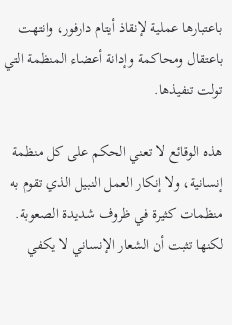باعتبارها عملية لإنقاذ أيتام دارفور، وانتهت باعتقال ومحاكمة وإدانة أعضاء المنظمة التي تولت تنفيذها.

هذه الوقائع لا تعني الحكم على كل منظمة إنسانية، ولا إنكار العمل النبيل الذي تقوم به منظمات كثيرة في ظروف شديدة الصعوبة. لكنها تثبت أن الشعار الإنساني لا يكفي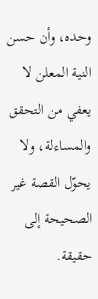وحده، وأن حسن النية المعلن لا يعفي من التحقق والمساءلة، ولا يحوّل القصة غير الصحيحة إلى حقيقة.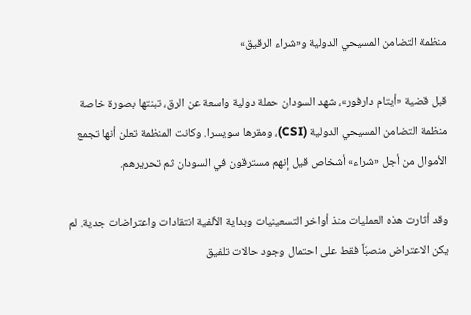منظمة التضامن المسيحي الدولية و«شراء الرقيق»

قبل قضية «أيتام دارفور»، شهد السودان حملة دولية واسعة عن الرق، تبنتها بصورة خاصة منظمة التضامن المسيحي الدولية (CSI)، ومقرها سويسرا. وكانت المنظمة تعلن أنها تجمع الأموال من أجل «شراء» أشخاص قيل إنهم مسترقون في السودان ثم تحريرهم.

وقد أثارت هذه العمليات منذ أواخر التسعينيات وبداية الألفية انتقادات واعتراضات جدية. لم يكن الاعتراض منصبّاً فقط على احتمال وجود حالات تلفيق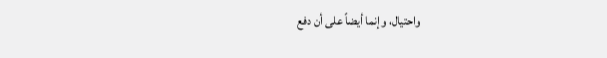واحتيال، وإنما أيضاً على أن دفع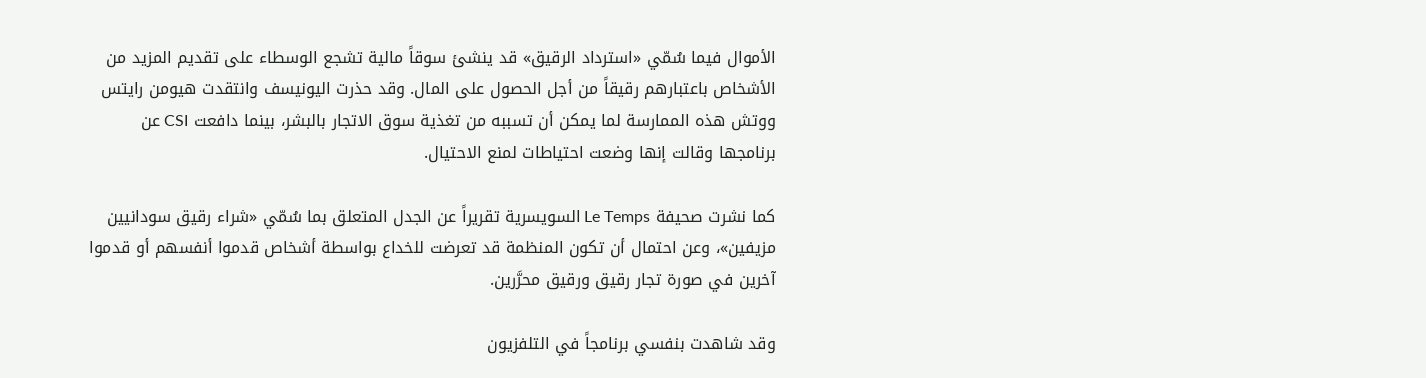الأموال فيما سُمّي «استرداد الرقيق» قد ينشئ سوقاً مالية تشجع الوسطاء على تقديم المزيد من الأشخاص باعتبارهم رقيقاً من أجل الحصول على المال. وقد حذرت اليونيسف وانتقدت هيومن رايتس ووتش هذه الممارسة لما يمكن أن تسببه من تغذية سوق الاتجار بالبشر، بينما دافعت CSI عن برنامجها وقالت إنها وضعت احتياطات لمنع الاحتيال.

كما نشرت صحيفة Le Temps السويسرية تقريراً عن الجدل المتعلق بما سُمّي «شراء رقيق سودانيين مزيفين»، وعن احتمال أن تكون المنظمة قد تعرضت للخداع بواسطة أشخاص قدموا أنفسهم أو قدموا آخرين في صورة تجار رقيق ورقيق محرَّرين.

وقد شاهدت بنفسي برنامجاً في التلفزيون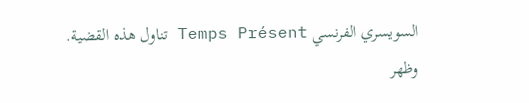السويسري الفرنسي Temps Présent تناول هذه القضية. وظهر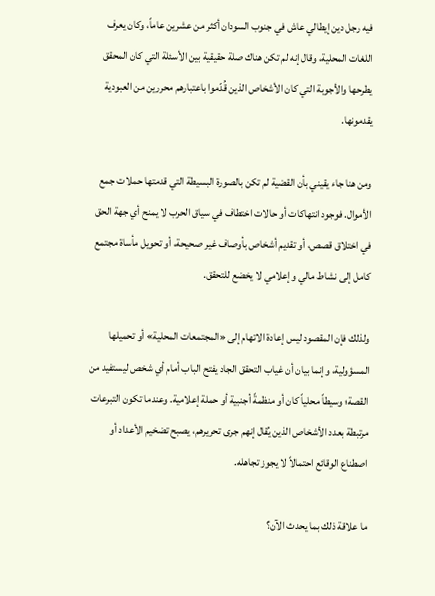فيه رجل دين إيطالي عاش في جنوب السودان أكثر من عشرين عاماً، وكان يعرف اللغات المحلية، وقال إنه لم تكن هناك صلة حقيقية بين الأسئلة التي كان المحقق يطرحها والأجوبة التي كان الأشخاص الذين قُدّموا باعتبارهم محررين من العبودية يقدمونها.

ومن هنا جاء يقيني بأن القضية لم تكن بالصورة البسيطة التي قدمتها حملات جمع الأموال. فوجود انتهاكات أو حالات اختطاف في سياق الحرب لا يمنح أي جهة الحق في اختلاق قصص، أو تقديم أشخاص بأوصاف غير صحيحة، أو تحويل مأساة مجتمع كامل إلى نشاط مالي وإعلامي لا يخضع للتحقق.

ولذلك فإن المقصود ليس إعادة الاتهام إلى «المجتمعات المحلية» أو تحميلها المسؤولية، وإنما بيان أن غياب التحقق الجاد يفتح الباب أمام أي شخص ليستفيد من القصة؛ وسيطاً محلياً كان أو منظمةً أجنبية أو حملة إعلامية. وعندما تكون التبرعات مرتبطة بعدد الأشخاص الذين يُقال إنهم جرى تحريرهم، يصبح تضخيم الأعداد أو اصطناع الوقائع احتمالاً لا يجوز تجاهله.

ما علاقة ذلك بما يحدث الآن؟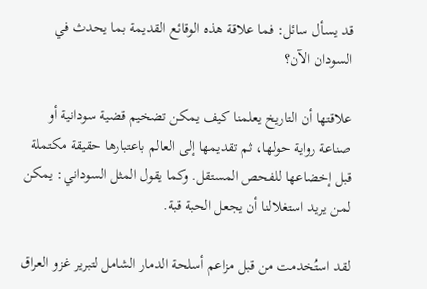قد يسأل سائل: فما علاقة هذه الوقائع القديمة بما يحدث في السودان الآن؟

علاقتها أن التاريخ يعلمنا كيف يمكن تضخيم قضية سودانية أو صناعة رواية حولها، ثم تقديمها إلى العالم باعتبارها حقيقة مكتملة قبل إخضاعها للفحص المستقل. وكما يقول المثل السوداني: يمكن لمن يريد استغلالنا أن يجعل الحبة قبة.

لقد استُخدمت من قبل مزاعم أسلحة الدمار الشامل لتبرير غزو العراق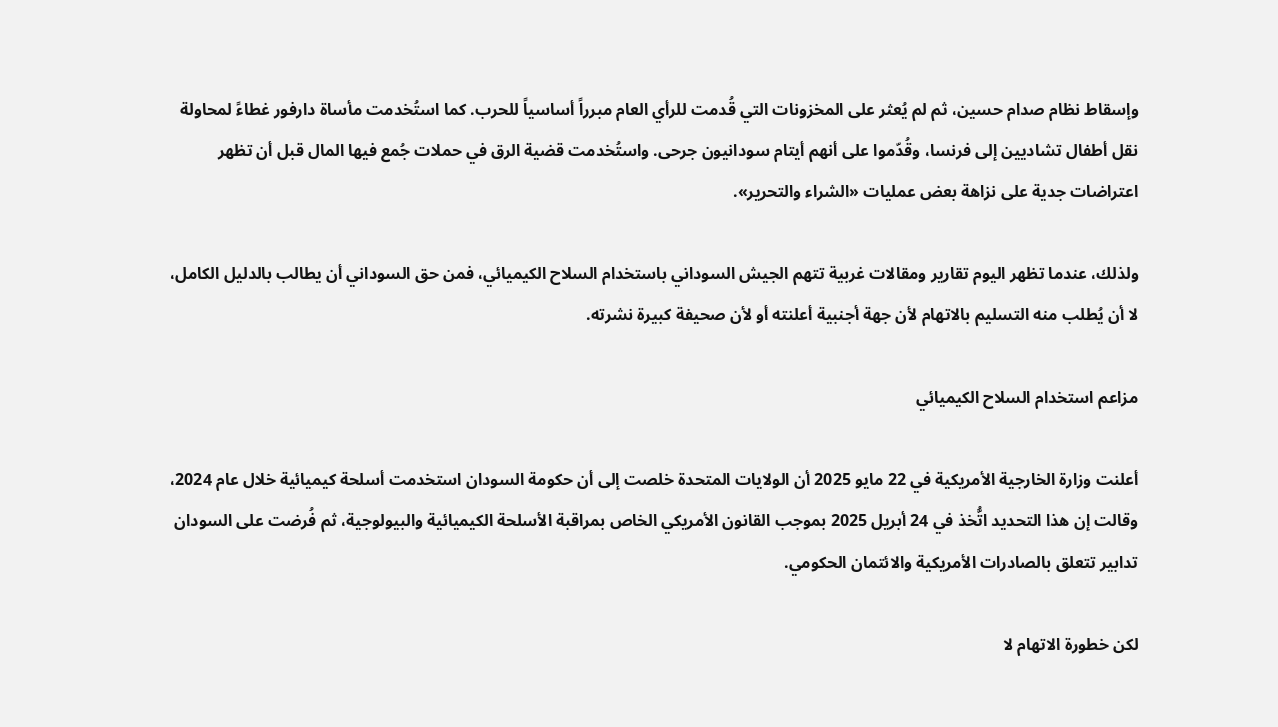وإسقاط نظام صدام حسين، ثم لم يُعثر على المخزونات التي قُدمت للرأي العام مبرراً أساسياً للحرب. كما استُخدمت مأساة دارفور غطاءً لمحاولة نقل أطفال تشاديين إلى فرنسا، وقُدّموا على أنهم أيتام سودانيون جرحى. واستُخدمت قضية الرق في حملات جُمع فيها المال قبل أن تظهر اعتراضات جدية على نزاهة بعض عمليات «الشراء والتحرير».

ولذلك، عندما تظهر اليوم تقارير ومقالات غربية تتهم الجيش السوداني باستخدام السلاح الكيميائي، فمن حق السوداني أن يطالب بالدليل الكامل، لا أن يُطلب منه التسليم بالاتهام لأن جهة أجنبية أعلنته أو لأن صحيفة كبيرة نشرته.

مزاعم استخدام السلاح الكيميائي

أعلنت وزارة الخارجية الأمريكية في 22 مايو 2025 أن الولايات المتحدة خلصت إلى أن حكومة السودان استخدمت أسلحة كيميائية خلال عام 2024، وقالت إن هذا التحديد اتُّخذ في 24 أبريل 2025 بموجب القانون الأمريكي الخاص بمراقبة الأسلحة الكيميائية والبيولوجية، ثم فُرضت على السودان تدابير تتعلق بالصادرات الأمريكية والائتمان الحكومي.

لكن خطورة الاتهام لا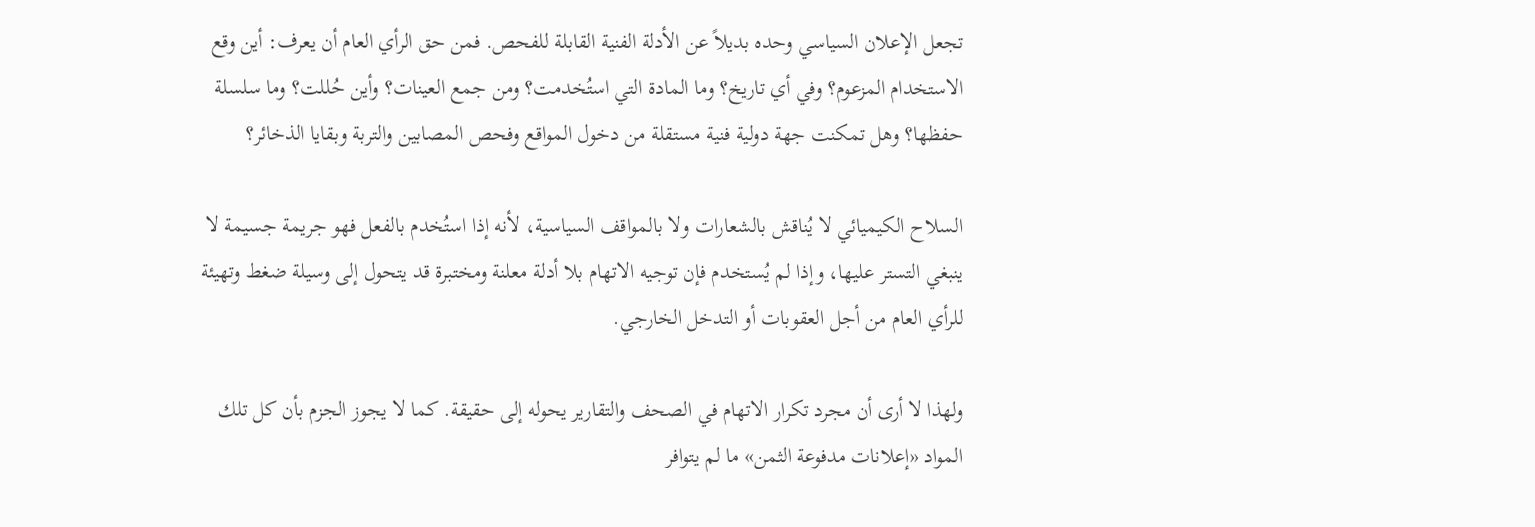تجعل الإعلان السياسي وحده بديلاً عن الأدلة الفنية القابلة للفحص. فمن حق الرأي العام أن يعرف: أين وقع الاستخدام المزعوم؟ وفي أي تاريخ؟ وما المادة التي استُخدمت؟ ومن جمع العينات؟ وأين حُللت؟ وما سلسلة حفظها؟ وهل تمكنت جهة دولية فنية مستقلة من دخول المواقع وفحص المصابين والتربة وبقايا الذخائر؟

السلاح الكيميائي لا يُناقش بالشعارات ولا بالمواقف السياسية، لأنه إذا استُخدم بالفعل فهو جريمة جسيمة لا ينبغي التستر عليها، وإذا لم يُستخدم فإن توجيه الاتهام بلا أدلة معلنة ومختبرة قد يتحول إلى وسيلة ضغط وتهيئة للرأي العام من أجل العقوبات أو التدخل الخارجي.

ولهذا لا أرى أن مجرد تكرار الاتهام في الصحف والتقارير يحوله إلى حقيقة. كما لا يجوز الجزم بأن كل تلك المواد «إعلانات مدفوعة الثمن» ما لم يتوافر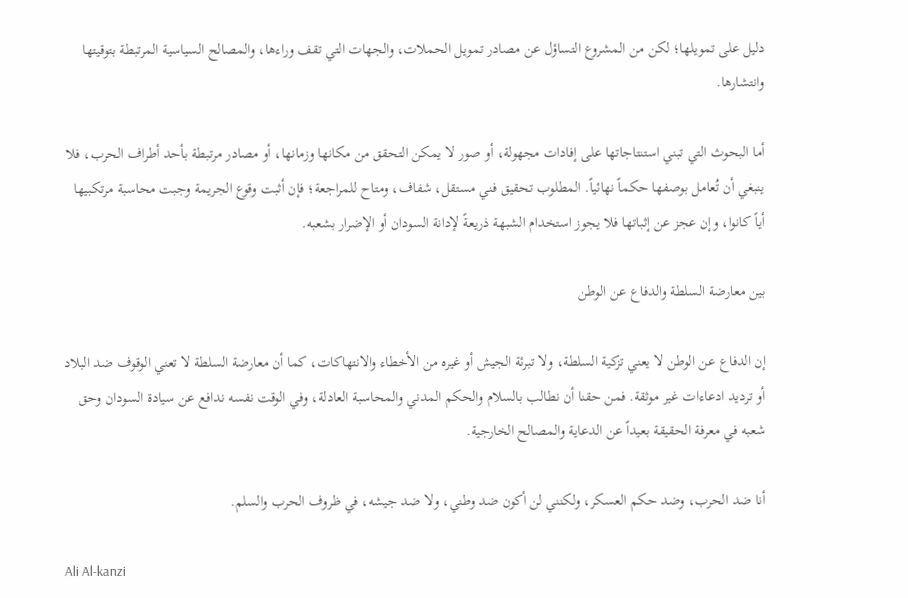دليل على تمويلها؛ لكن من المشروع التساؤل عن مصادر تمويل الحملات، والجهات التي تقف وراءها، والمصالح السياسية المرتبطة بتوقيتها وانتشارها.

أما البحوث التي تبني استنتاجاتها على إفادات مجهولة، أو صور لا يمكن التحقق من مكانها وزمانها، أو مصادر مرتبطة بأحد أطراف الحرب، فلا ينبغي أن تُعامل بوصفها حكماً نهائياً. المطلوب تحقيق فني مستقل، شفاف، ومتاح للمراجعة؛ فإن أثبت وقوع الجريمة وجبت محاسبة مرتكبيها أياً كانوا، وإن عجز عن إثباتها فلا يجوز استخدام الشبهة ذريعةً لإدانة السودان أو الإضرار بشعبه.

بين معارضة السلطة والدفاع عن الوطن

إن الدفاع عن الوطن لا يعني تزكية السلطة، ولا تبرئة الجيش أو غيره من الأخطاء والانتهاكات، كما أن معارضة السلطة لا تعني الوقوف ضد البلاد أو ترديد ادعاءات غير موثقة. فمن حقنا أن نطالب بالسلام والحكم المدني والمحاسبة العادلة، وفي الوقت نفسه ندافع عن سيادة السودان وحق شعبه في معرفة الحقيقة بعيداً عن الدعاية والمصالح الخارجية.

أنا ضد الحرب، وضد حكم العسكر، ولكنني لن أكون ضد وطني، ولا ضد جيشه، في ظروف الحرب والسلم.

Ali Al-kanzi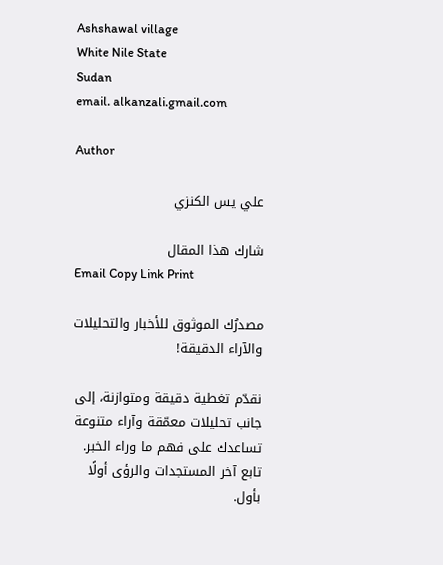Ashshawal village
White Nile State
Sudan
email. alkanzali.gmail.com

Author

علي يس الكنزي

شارك هذا المقال
Email Copy Link Print

مصدرُك الموثوق للأخبار والتحليلات والآراء الدقيقة!

نقدّم تغطية دقيقة ومتوازنة، إلى جانب تحليلات معمّقة وآراء متنوعة تساعدك على فهم ما وراء الخبر. تابع آخر المستجدات والرؤى أولًا بأول.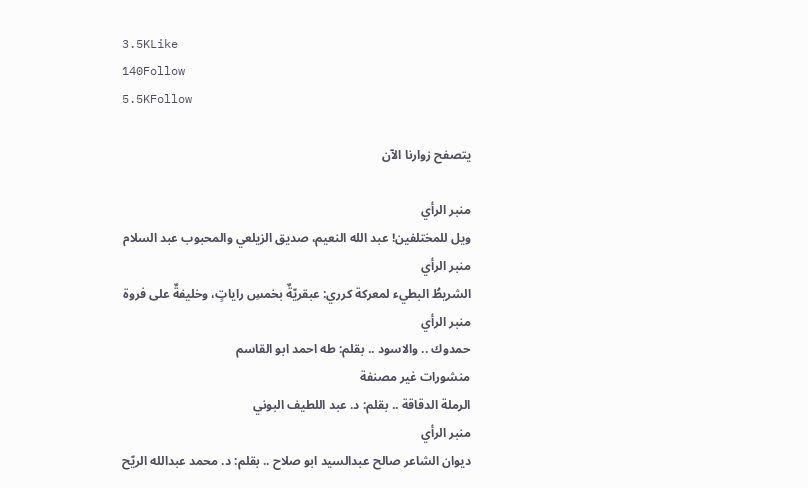3.5KLike
140Follow
5.5KFollow

يتصفح زوارنا الآن

منبر الرأي
ويل للمختلفين! عبد الله النعيم، صديق الزيلعي والمحبوب عبد السلام
منبر الرأي
الشريطُ البطيء لمعركة كرري: عبقريّةٌ بخمسِ راياتٍ، وخليفةٌ على فروة
منبر الرأي
حمدوك .. والاسود .. بقلم: طه احمد ابو القاسم
منشورات غير مصنفة
الرملة الدقاقة .. بقلم: د. عبد اللطيف البوني
منبر الرأي
ديوان الشاعر صالح عبدالسيد ابو صلاح .. بقلم: د. محمد عبدالله الريّح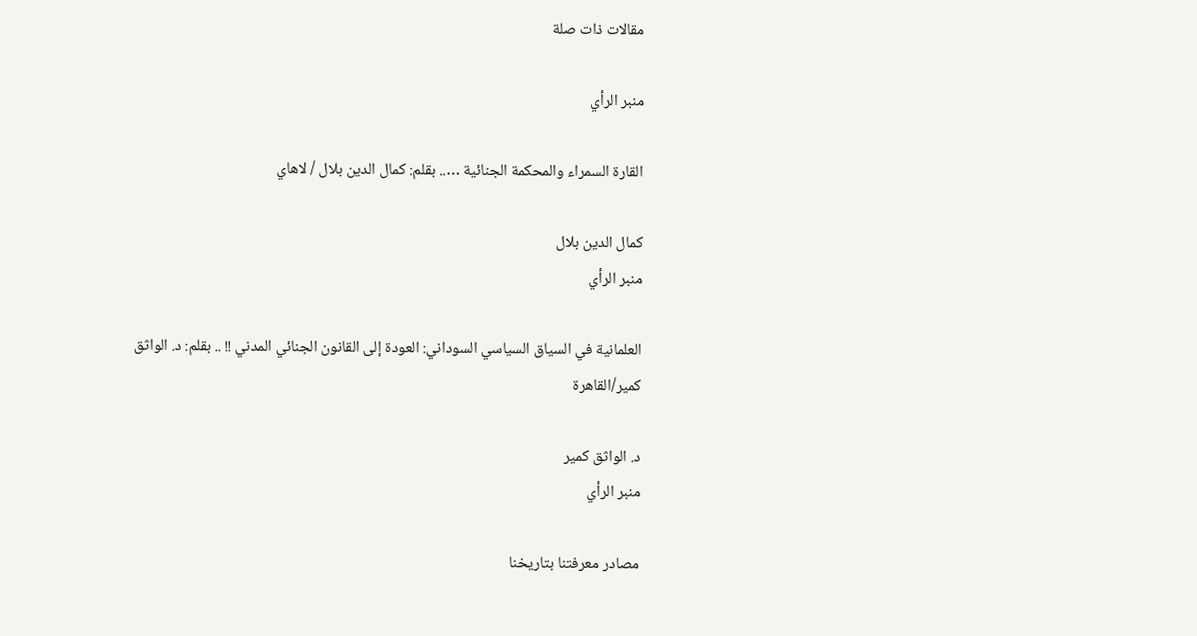مقالات ذات صلة

منبر الرأي

القارة السمراء والمحكمة الجنائية ….. بقلم: كمال الدين بلال / لاهاي

كمال الدين بلال
منبر الرأي

العلمانية في السياق السياسي السوداني: العودة إلى القانون الجنائي المدني !! .. بقلم: د. الواثق كمير/القاهرة

د. الواثق كمير
منبر الرأي

مصادر معرفتنا بتاريخنا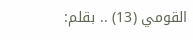القومي (13) .. بقلم: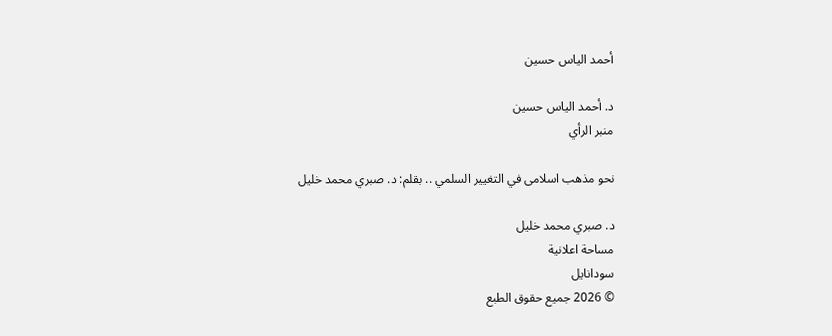أحمد الياس حسين

د. أحمد الياس حسين
منبر الرأي

نحو مذهب اسلامى في التغيير السلمي .. بقلم: د. صبري محمد خليل

د. صبري محمد خليل
مساحة اعلانية
سودانايل
© 2026 جميع حقوق الطبع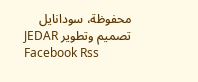محفوظة، سودانايل
تصميم وتطوير JEDAR
Facebook Rss